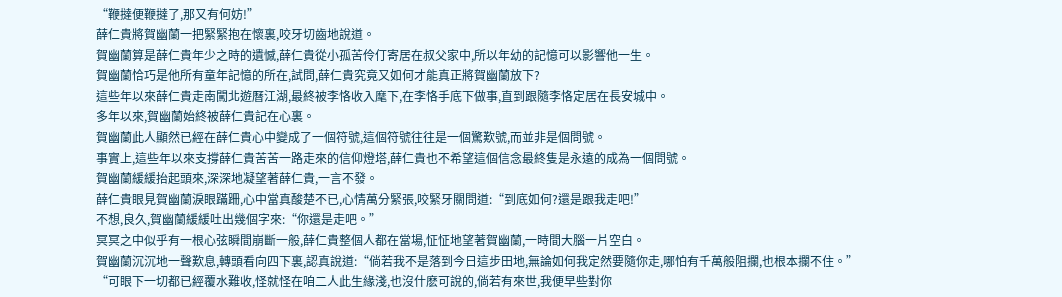“鞭撻便鞭撻了,那又有何妨!”
薛仁貴將賀幽蘭一把緊緊抱在懷裏,咬牙切齒地說道。
賀幽蘭算是薛仁貴年少之時的遺憾,薛仁貴從小孤苦伶仃寄居在叔父家中,所以年幼的記憶可以影響他一生。
賀幽蘭恰巧是他所有童年記憶的所在,試問,薛仁貴究竟又如何才能真正將賀幽蘭放下?
這些年以來薛仁貴走南闖北遊曆江湖,最終被李恪收入麾下,在李恪手底下做事,直到跟隨李恪定居在長安城中。
多年以來,賀幽蘭始終被薛仁貴記在心裏。
賀幽蘭此人顯然已經在薛仁貴心中變成了一個符號,這個符號往往是一個驚歎號,而並非是個問號。
事實上,這些年以來支撐薛仁貴苦苦一路走來的信仰燈塔,薛仁貴也不希望這個信念最終隻是永遠的成為一個問號。
賀幽蘭緩緩抬起頭來,深深地凝望著薛仁貴,一言不發。
薛仁貴眼見賀幽蘭淚眼蹣跚,心中當真酸楚不已,心情萬分緊張,咬緊牙關問道:“到底如何?還是跟我走吧!”
不想,良久,賀幽蘭緩緩吐出幾個字來:“你還是走吧。”
冥冥之中似乎有一根心弦瞬間崩斷一般,薛仁貴整個人都在當場,怔怔地望著賀幽蘭,一時間大腦一片空白。
賀幽蘭沉沉地一聲歎息,轉頭看向四下裏,認真說道:“倘若我不是落到今日這步田地,無論如何我定然要隨你走,哪怕有千萬般阻攔,也根本攔不住。”
“可眼下一切都已經覆水難收,怪就怪在咱二人此生緣淺,也沒什麽可說的,倘若有來世,我便早些對你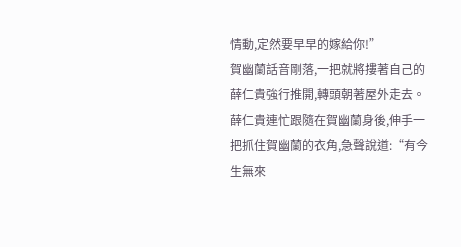情動,定然要早早的嫁給你!”
賀幽蘭話音剛落,一把就將摟著自己的薛仁貴強行推開,轉頭朝著屋外走去。
薛仁貴連忙跟隨在賀幽蘭身後,伸手一把抓住賀幽蘭的衣角,急聲說道:“有今生無來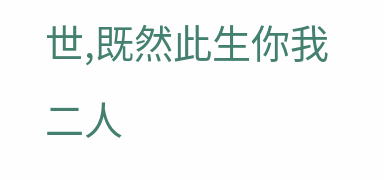世,既然此生你我二人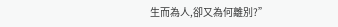生而為人,卻又為何離別?”